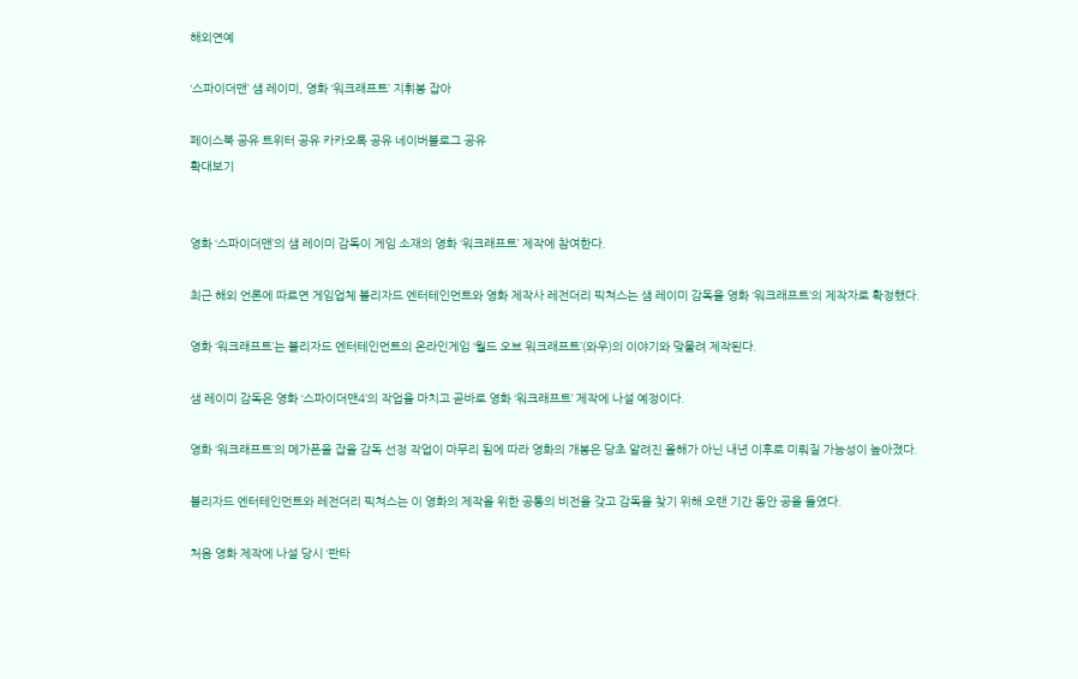해외연예

‘스파이더맨’ 샘 레이미, 영화 ‘워크래프트’ 지휘봉 잡아

페이스북 공유 트위터 공유 카카오톡 공유 네이버블로그 공유
확대보기


영화 ‘스파이더맨’의 샘 레이미 감독이 게임 소재의 영화 ‘워크래프트’ 제작에 참여한다.

최근 해외 언론에 따르면 게임업체 블리자드 엔터테인먼트와 영화 제작사 레전더리 픽쳐스는 샘 레이미 감독을 영화 ‘워크래프트’의 제작자로 확정했다.

영화 ‘워크래프트’는 블리자드 엔터테인먼트의 온라인게임 ‘월드 오브 워크래프트’(와우)의 이야기와 맞물려 제작된다.

샘 레이미 감독은 영화 ‘스파이더맨4’의 작업을 마치고 곧바로 영화 ‘워크래프트’ 제작에 나설 예정이다.

영화 ‘워크래프트’의 메가폰을 잡을 감독 선정 작업이 마무리 됨에 따라 영화의 개봉은 당초 알려진 올해가 아닌 내년 이후로 미뤄질 가능성이 높아졌다.

블리자드 엔터테인먼트와 레전더리 픽쳐스는 이 영화의 제작을 위한 공통의 비전을 갖고 감독을 찾기 위해 오랜 기간 동안 공을 들였다.

처음 영화 제작에 나설 당시 ‘판타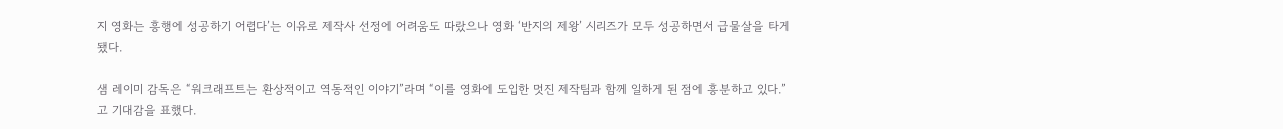지 영화는 흥행에 성공하기 어렵다’는 이유로 제작사 선정에 어려움도 따랐으나 영화 ‘반지의 제왕’ 시리즈가 모두 성공하면서 급물살을 타게 됐다.

샘 레이미 감독은 “워크래프트는 환상적이고 역동적인 이야기”라며 “이를 영화에 도입한 멋진 제작팀과 함께 일하게 된 점에 흥분하고 있다.”고 기대감을 표했다.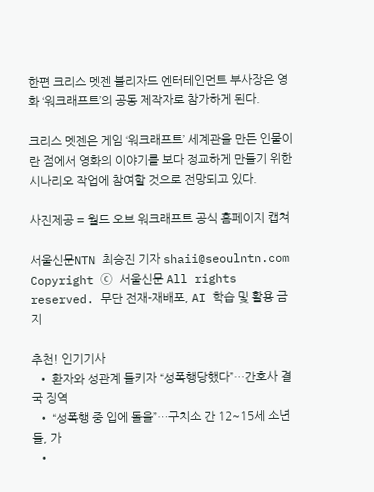한편 크리스 멧젠 블리자드 엔터테인먼트 부사장은 영화 ‘워크래프트’의 공동 제작자로 참가하게 된다.

크리스 멧젠은 게임 ‘워크래프트’ 세계관을 만든 인물이란 점에서 영화의 이야기를 보다 정교하게 만들기 위한 시나리오 작업에 참여할 것으로 전망되고 있다.

사진제공 = 월드 오브 워크래프트 공식 홈페이지 캡쳐

서울신문NTN 최승진 기자 shaii@seoulntn.com
Copyright ⓒ 서울신문 All rights reserved. 무단 전재-재배포, AI 학습 및 활용 금지

추천! 인기기사
  • 환자와 성관계 들키자 “성폭행당했다”…간호사 결국 징역
  • “성폭행 중 입에 돌을”…구치소 간 12~15세 소년들, 가
  •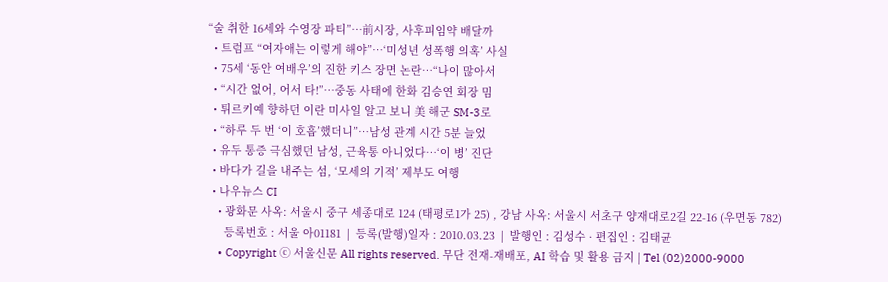“술 취한 16세와 수영장 파티”…前시장, 사후피임약 배달까
  • 트럼프 “여자애는 이렇게 해야”…‘미성년 성폭행 의혹’ 사실
  • 75세 ‘동안 여배우’의 진한 키스 장면 논란…“나이 많아서
  • “시간 없어, 어서 타!”…중동 사태에 한화 김승연 회장 밈
  • 튀르키예 향하던 이란 미사일 알고 보니 美 해군 SM-3로
  • “하루 두 번 ‘이 호흡’했더니”…남성 관계 시간 5분 늘었
  • 유두 통증 극심했던 남성, 근육통 아니었다…‘이 병’ 진단
  • 바다가 길을 내주는 섬, ‘모세의 기적’ 제부도 여행
  • 나우뉴스 CI
    • 광화문 사옥: 서울시 중구 세종대로 124 (태평로1가 25) , 강남 사옥: 서울시 서초구 양재대로2길 22-16 (우면동 782)
      등록번호 : 서울 아01181  |  등록(발행)일자 : 2010.03.23  |  발행인 : 김성수 · 편집인 : 김태균
    • Copyright ⓒ 서울신문 All rights reserved. 무단 전재-재배포, AI 학습 및 활용 금지 | Tel (02)2000-9000